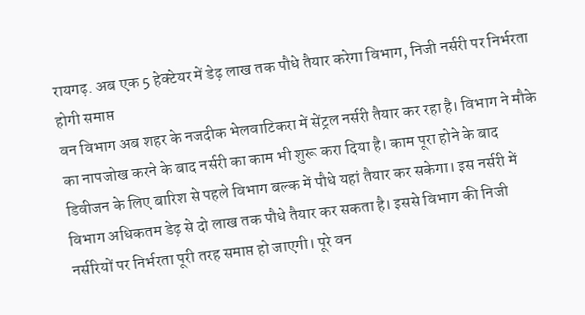रायगढ़. अब एक 5 हेक्टेयर में डेढ़ लाख तक पौधे तैयार करेगा विभाग, निजी नर्सरी पर निर्भरता होगी समाप्त
वन विभाग अब शहर के नजदीक भेलवाटिकरा में सेंट्रल नर्सरी तैयार कर रहा है। विभाग ने मौके का नापजोख करने के बाद नर्सरी का काम भी शुरू करा दिया है। काम पूरा होने के बाद डिवीजन के लिए बारिश से पहले विभाग बल्क में पौधे यहां तैयार कर सकेगा। इस नर्सरी में विभाग अधिकतम डेढ़ से दो लाख तक पौधे तैयार कर सकता है। इससे विभाग की निजी नर्सरियों पर निर्भरता पूरी तरह समाप्त हो जाएगी। पूरे वन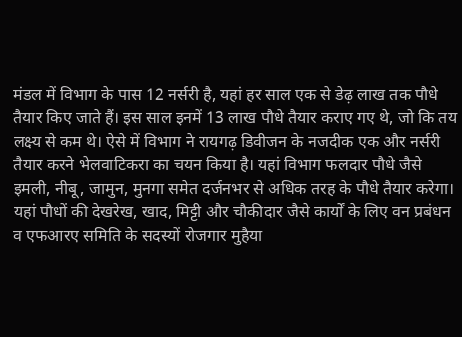मंडल में विभाग के पास 12 नर्सरी है, यहां हर साल एक से डेढ़ लाख तक पौधे तैयार किए जाते हैं। इस साल इनमें 13 लाख पौधे तैयार कराए गए थे, जो कि तय लक्ष्य से कम थे। ऐसे में विभाग ने रायगढ़ डिवीजन के नजदीक एक और नर्सरी तैयार करने भेलवाटिकरा का चयन किया है। यहां विभाग फलदार पौधे जैसे इमली, नीबू, जामुन, मुनगा समेत दर्जनभर से अधिक तरह के पौधे तैयार करेगा। यहां पौधों की देखरेख, खाद, मिट्टी और चौकीदार जैसे कार्यों के लिए वन प्रबंधन व एफआरए समिति के सदस्यों रोजगार मुहैया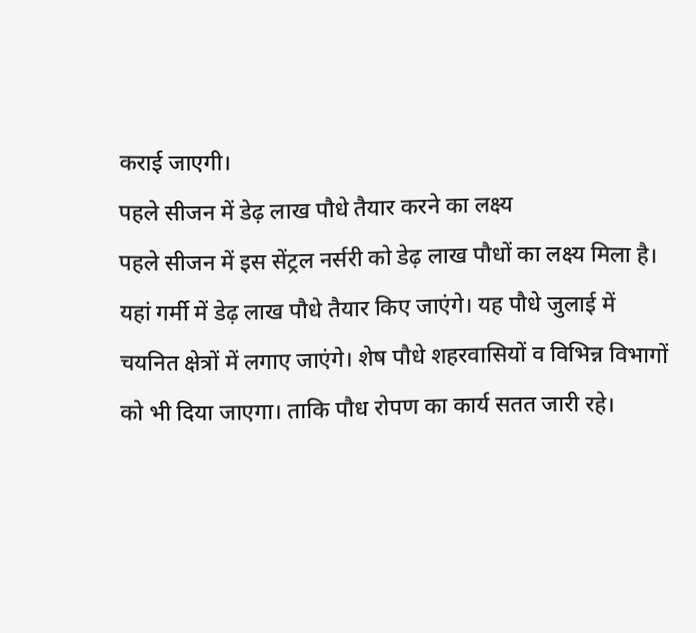कराई जाएगी।
पहले सीजन में डेढ़ लाख पौधे तैयार करने का लक्ष्य
पहले सीजन में इस सेंट्रल नर्सरी को डेढ़ लाख पौधों का लक्ष्य मिला है। यहां गर्मी में डेढ़ लाख पौधे तैयार किए जाएंगे। यह पौधे जुलाई में चयनित क्षेत्रों में लगाए जाएंगे। शेष पौधे शहरवासियों व विभिन्न विभागों को भी दिया जाएगा। ताकि पौध रोपण का कार्य सतत जारी रहे।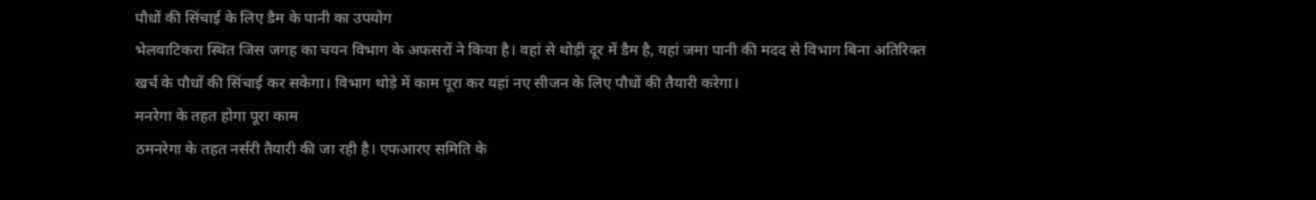पौधों की सिंचाई के लिए डैम के पानी का उपयोग
भेलवाटिकरा स्थित जिस जगह का चयन विभाग के अफसरों ने किया है। वहां से थोड़ी दूर में डैम है, यहां जमा पानी की मदद से विभाग बिना अतिरिक्त खर्च के पौधों की सिंचाई कर सकेगा। विभाग थोड़े में काम पूरा कर यहां नए सीजन के लिए पौधों की तैयारी करेगा।
मनरेगा के तहत होगा पूरा काम
ठमनरेगा के तहत नर्सरी तैयारी की जा रही है। एफआरए समिति के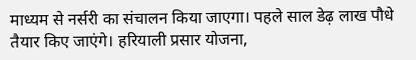माध्यम से नर्सरी का संचालन किया जाएगा। पहले साल डेढ़ लाख पौधे तैयार किए जाएंगे। हरियाली प्रसार योजना,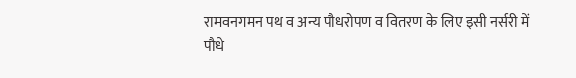रामवनगमन पथ व अन्य पौधरोपण व वितरण के लिए इसी नर्सरी में पौधे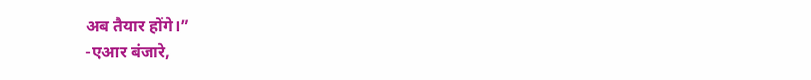अब तैयार होंगे।”
-एआर बंजारे,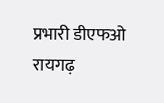प्रभारी डीएफओ रायगढ़